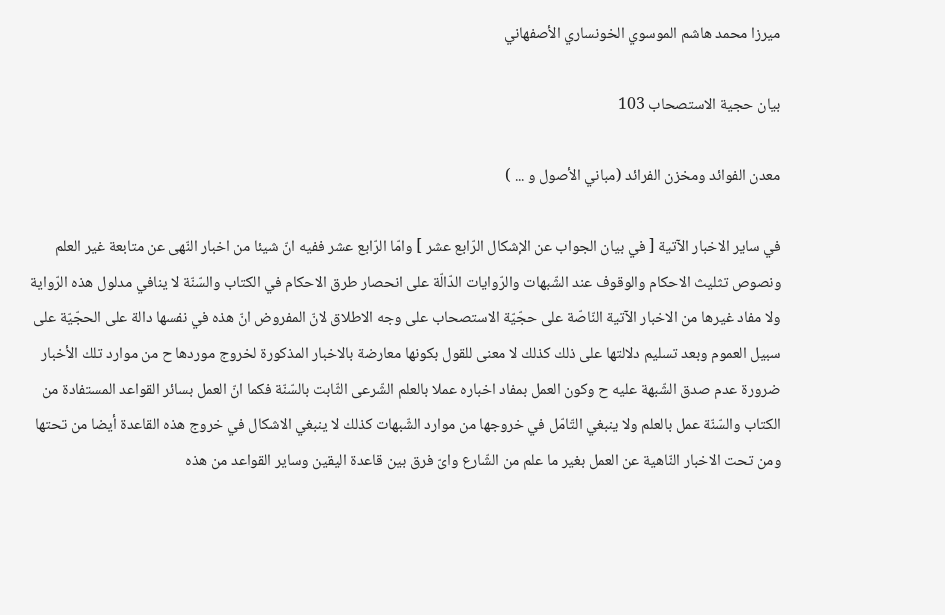ميرزا محمد هاشم الموسوي الخونساري الأصفهاني

بيان حجية الاستصحاب 103

معدن الفوائد ومخزن الفرائد (مباني الأصول و ... )

في ساير الاخبار الآتية [ في بيان الجواب عن الإشكال الرّابع عشر ] وامّا الرّابع عشر ففيه انّ شيئا من اخبار النّهى عن متابعة غير العلم ونصوص تثليث الاحكام والوقوف عند الشّبهات والرّوايات الدّالّة على انحصار طرق الاحكام في الكتاب والسّنّة لا ينافي مدلول هذه الرّواية ولا مفاد غيرها من الاخبار الآتية النّاصّة على حجّيّة الاستصحاب على وجه الاطلاق لانّ المفروض انّ هذه في نفسها دالة على الحجّيّة على سبيل العموم وبعد تسليم دلالتها على ذلك كذلك لا معنى للقول بكونها معارضة بالاخبار المذكورة لخروج موردها ح من موارد تلك الأخبار ضرورة عدم صدق الشّبهة عليه ح وكون العمل بمفاد اخباره عملا بالعلم الشّرعى الثّابت بالسّنّة فكما انّ العمل بسائر القواعد المستفادة من الكتاب والسّنّة عمل بالعلم ولا ينبغي التّامّل في خروجها من موارد الشّبهات كذلك لا ينبغي الاشكال في خروج هذه القاعدة أيضا من تحتها ومن تحت الاخبار النّاهية عن العمل بغير ما علم من الشّارع واىّ فرق بين قاعدة اليقين وساير القواعد من هذه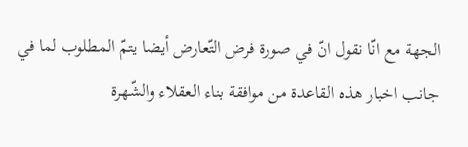الجهة مع انّا نقول انّ في صورة فرض التّعارض أيضا يتمّ المطلوب لما في جانب اخبار هذه القاعدة من موافقة بناء العقلاء والشّهرة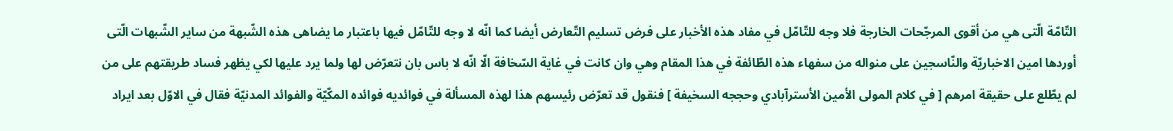التّامّة الّتى هي من أقوى المرجّحات الخارجة فلا وجه للتّامّل في مفاد هذه الأخبار على فرض تسليم التّعارض أيضا كما انّه لا وجه للتّامّل فيها باعتبار ما يضاهى هذه الشّبهة من ساير الشّبهات الّتى أوردها امين الاخباريّة والنّاسجين على منواله من سفهاء هذه الطّائفة في هذا المقام وهي وان كانت في غاية السّخافة الّا انّه لا باس بان نتعرّض لها ولما يرد عليها لكي يظهر فساد طريقتهم على من لم يطّلع على حقيقة امرهم [ في كلام المولى الأمين الأسترآبادي وحججه السخيفة ] فنقول قد تعرّض رئيسهم هذا لهذه المسألة في فوائديه فوائده المكّيّة والفوائد المدنيّة فقال في الاوّل بعد ايراد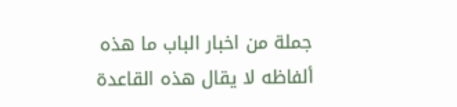جملة من اخبار الباب ما هذه ألفاظه لا يقال هذه القاعدة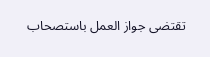تقتضى جواز العمل باستصحاب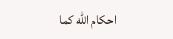احكام اللّه كما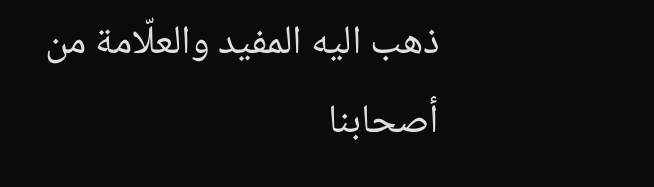ذهب اليه المفيد والعلّامة من أصحابنا